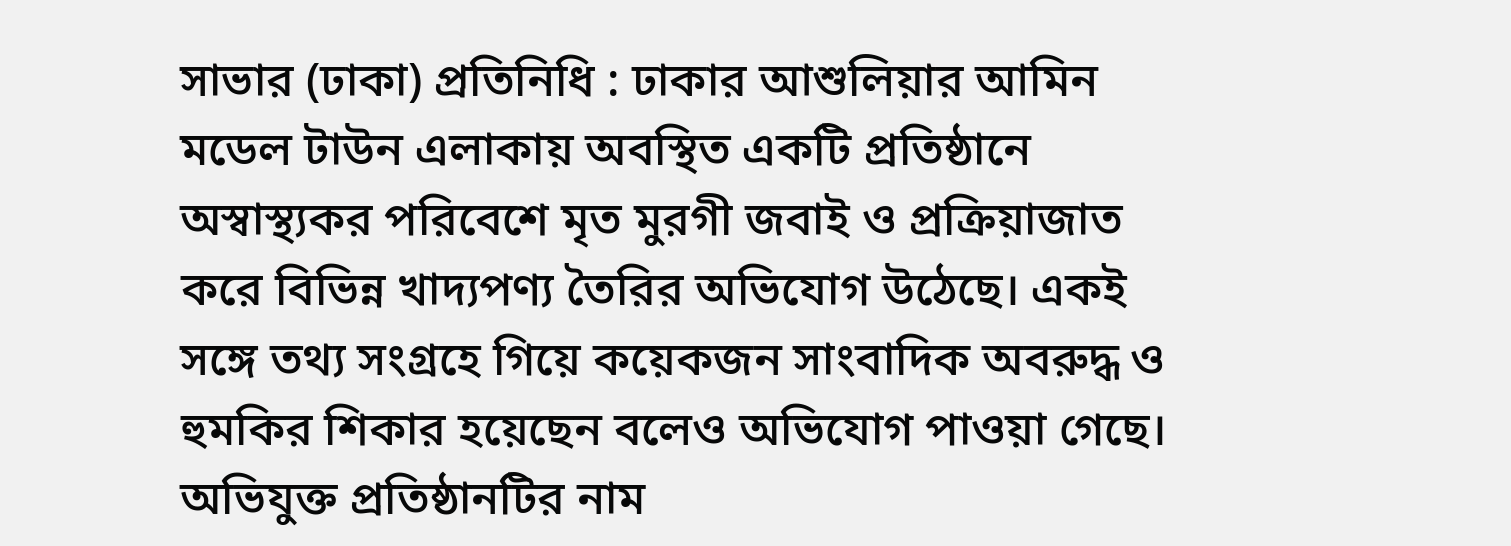সাভার (ঢাকা) প্রতিনিধি : ঢাকার আশুলিয়ার আমিন মডেল টাউন এলাকায় অবস্থিত একটি প্রতিষ্ঠানে অস্বাস্থ্যকর পরিবেশে মৃত মুরগী জবাই ও প্রক্রিয়াজাত করে বিভিন্ন খাদ্যপণ্য তৈরির অভিযোগ উঠেছে। একই সঙ্গে তথ্য সংগ্রহে গিয়ে কয়েকজন সাংবাদিক অবরুদ্ধ ও হুমকির শিকার হয়েছেন বলেও অভিযোগ পাওয়া গেছে।
অভিযুক্ত প্রতিষ্ঠানটির নাম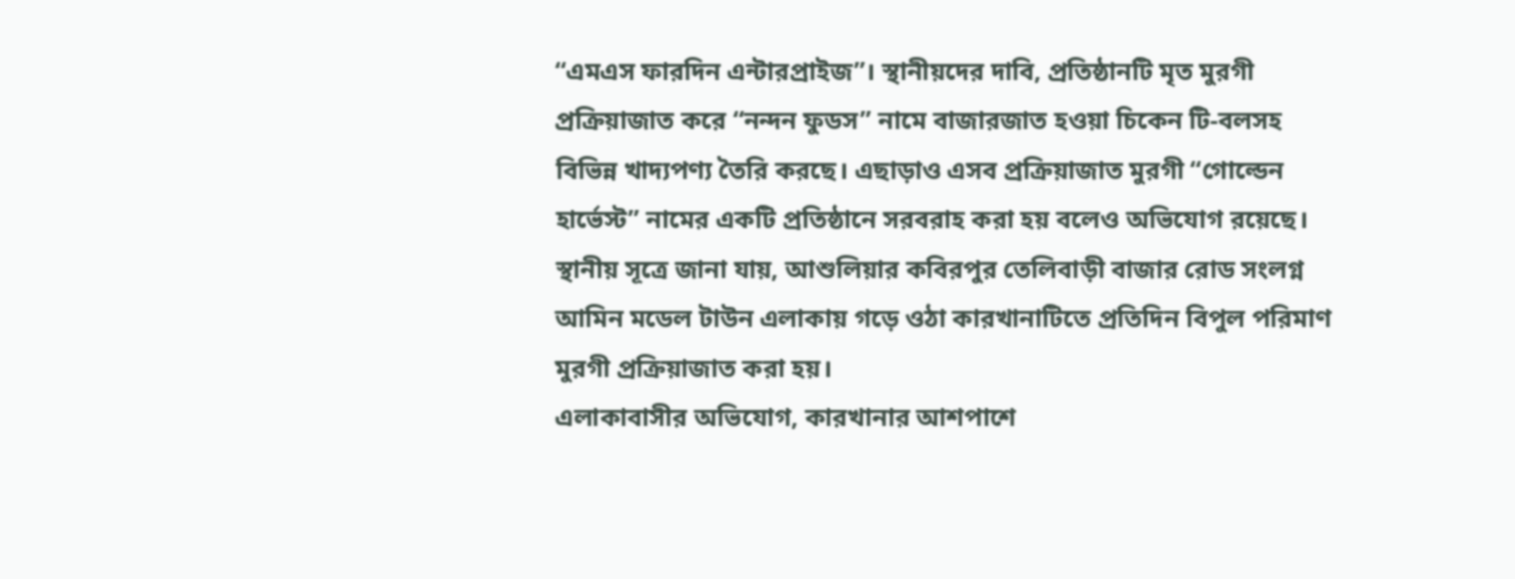“এমএস ফারদিন এন্টারপ্রাইজ”। স্থানীয়দের দাবি, প্রতিষ্ঠানটি মৃত মুরগী প্রক্রিয়াজাত করে “নন্দন ফুডস” নামে বাজারজাত হওয়া চিকেন টি-বলসহ বিভিন্ন খাদ্যপণ্য তৈরি করছে। এছাড়াও এসব প্রক্রিয়াজাত মুরগী “গোল্ডেন হার্ভেস্ট” নামের একটি প্রতিষ্ঠানে সরবরাহ করা হয় বলেও অভিযোগ রয়েছে।
স্থানীয় সূত্রে জানা যায়, আশুলিয়ার কবিরপুর তেলিবাড়ী বাজার রোড সংলগ্ন আমিন মডেল টাউন এলাকায় গড়ে ওঠা কারখানাটিতে প্রতিদিন বিপুল পরিমাণ মুরগী প্রক্রিয়াজাত করা হয়।
এলাকাবাসীর অভিযোগ, কারখানার আশপাশে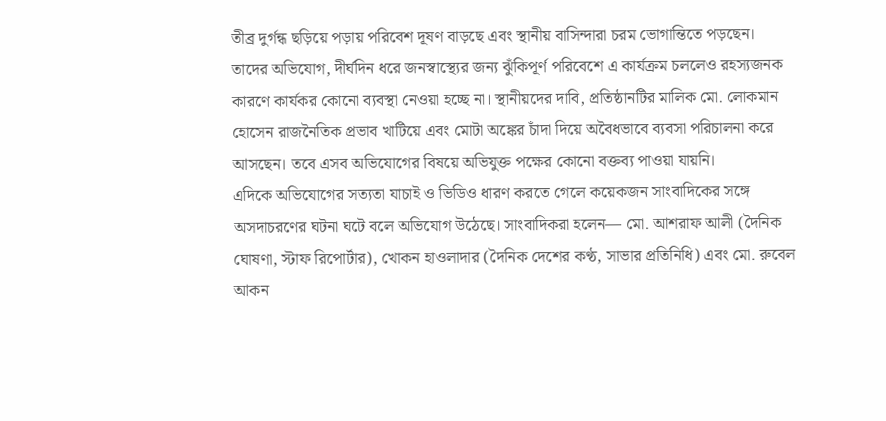তীব্র দুর্গন্ধ ছড়িয়ে পড়ায় পরিবেশ দূষণ বাড়ছে এবং স্থানীয় বাসিন্দারা চরম ভোগান্তিতে পড়ছেন।
তাদের অভিযোগ, দীর্ঘদিন ধরে জনস্বাস্থ্যের জন্য ঝুঁকিপূর্ণ পরিবেশে এ কার্যক্রম চললেও রহস্যজনক কারণে কার্যকর কোনো ব্যবস্থা নেওয়া হচ্ছে না। স্থানীয়দের দাবি, প্রতিষ্ঠানটির মালিক মো. লোকমান হোসেন রাজনৈতিক প্রভাব খাটিয়ে এবং মোটা অঙ্কের চাঁদা দিয়ে অবৈধভাবে ব্যবসা পরিচালনা করে আসছেন। তবে এসব অভিযোগের বিষয়ে অভিযুক্ত পক্ষের কোনো বক্তব্য পাওয়া যায়নি।
এদিকে অভিযোগের সত্যতা যাচাই ও ভিডিও ধারণ করতে গেলে কয়েকজন সাংবাদিকের সঙ্গে অসদাচরণের ঘটনা ঘটে বলে অভিযোগ উঠেছে। সাংবাদিকরা হলেন— মো. আশরাফ আলী (দৈনিক ঘোষণা, স্টাফ রিপোর্টার), খোকন হাওলাদার (দৈনিক দেশের কণ্ঠ, সাভার প্রতিনিধি) এবং মো. রুবেল আকন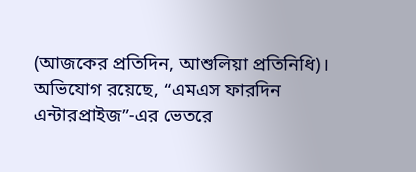(আজকের প্রতিদিন, আশুলিয়া প্রতিনিধি)।
অভিযোগ রয়েছে, “এমএস ফারদিন এন্টারপ্রাইজ”-এর ভেতরে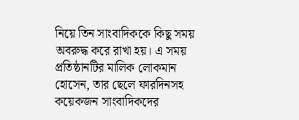নিয়ে তিন সাংবাদিককে কিছু সময় অবরুদ্ধ করে রাখা হয়। এ সময় প্রতিষ্ঠানটির মালিক লোকমান হোসেন, তার ছেলে ফারদিনসহ কয়েকজন সাংবাদিকদের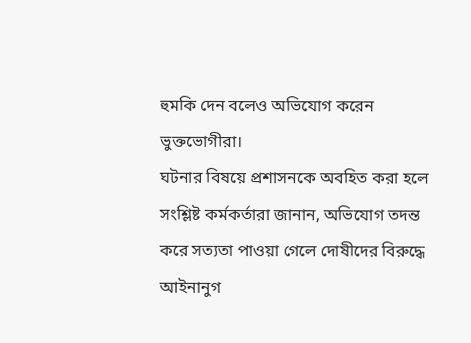হুমকি দেন বলেও অভিযোগ করেন ভুক্তভোগীরা।
ঘটনার বিষয়ে প্রশাসনকে অবহিত করা হলে সংশ্লিষ্ট কর্মকর্তারা জানান, অভিযোগ তদন্ত করে সত্যতা পাওয়া গেলে দোষীদের বিরুদ্ধে আইনানুগ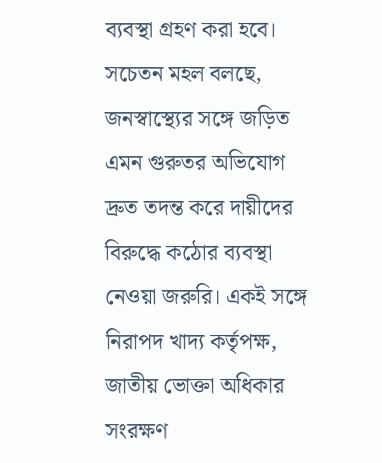ব্যবস্থা গ্রহণ করা হবে।
সচেতন মহল বলছে, জনস্বাস্থ্যের সঙ্গে জড়িত এমন গুরুতর অভিযোগ দ্রুত তদন্ত করে দায়ীদের বিরুদ্ধে কঠোর ব্যবস্থা নেওয়া জরুরি। একই সঙ্গে নিরাপদ খাদ্য কর্তৃপক্ষ, জাতীয় ভোক্তা অধিকার সংরক্ষণ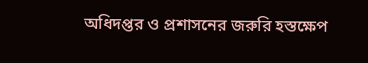অধিদপ্তর ও প্রশাসনের জরুরি হস্তক্ষেপ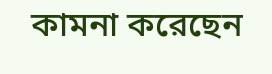কামনা করেছেন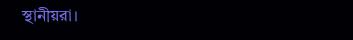স্থানীয়রা।